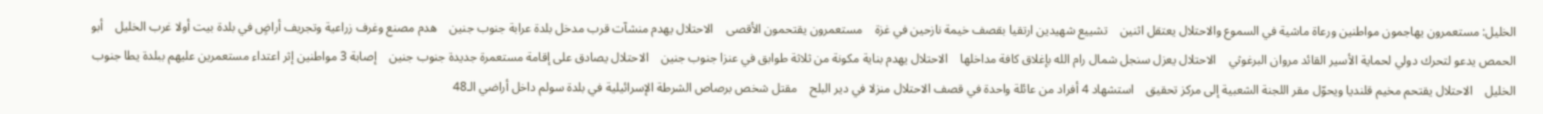الخليل: مستعمرون يهاجمون مواطنين ورعاة ماشية في السموع والاحتلال يعتقل اثنين    تشييع شهيدين ارتقيا بقصف خيمة نازحين في غزة    مستعمرون يقتحمون الأقصى    الاحتلال يهدم منشآت قرب مدخل بلدة عرابة جنوب جنين    هدم مصنع وغرف زراعية وتجريف أراضٍ في بلدة بيت أولا غرب الخليل    أبو الحمص يدعو لتحرك دولي لحماية الأسير القائد مروان البرغوثي    الاحتلال يعزل سنجل شمال رام الله بإغلاق كافة مداخلها    الاحتلال يهدم بناية مكونة من ثلاثة طوابق في عنزا جنوب جنين    الاحتلال يصادق على إقامة مستعمرة جديدة جنوب جنين    إصابة 3 مواطنين إثر اعتداء مستعمرين عليهم ببلدة يطا جنوب الخليل    الاحتلال يقتحم مخيم قلنديا ويحوّل مقر اللجنة الشعبية إلى مركز تحقيق    استشهاد 4 أفراد من عائلة واحدة في قصف الاحتلال منزلا في دير البلح    مقتل شخص برصاص الشرطة الإسرائيلية في بلدة سولم داخل أراضي الـ48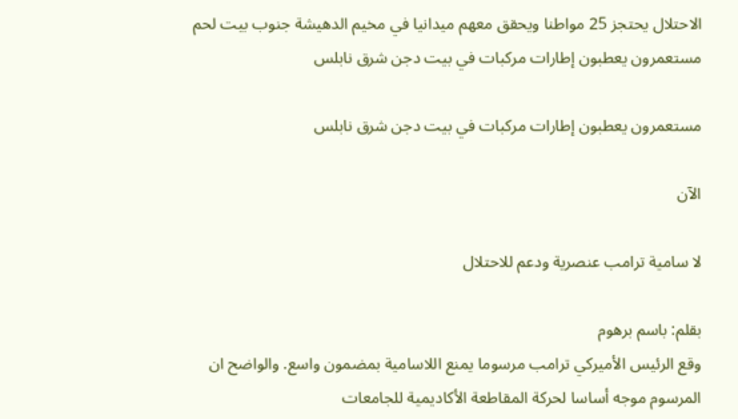الاحتلال يحتجز 25 مواطنا ويحقق معهم ميدانيا في مخيم الدهيشة جنوب بيت لحم    مستعمرون يعطبون إطارات مركبات في بيت دجن شرق نابلس

مستعمرون يعطبون إطارات مركبات في بيت دجن شرق نابلس

الآن

لا سامية ترامب عنصرية ودعم للاحتلال

بقلم: باسم برهوم
وقع الرئيس الأميركي ترامب مرسوما يمنع اللاسامية بمضمون واسع. والواضح ان المرسوم موجه أساسا لحركة المقاطعة الأكاديمية للجامعات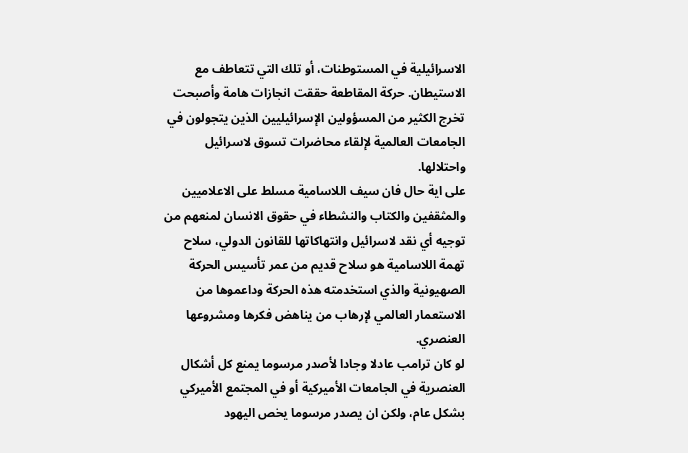الاسرائيلية في المستوطنات، أو تلك التي تتعاطف مع الاستيطان. حركة المقاطعة حققت انجازات هامة وأصبحت تخرج الكثير من المسؤولين الإسرائيليين الذين يتجولون في الجامعات العالمية لإلقاء محاضرات تسوق لاسرائيل واحتلالها.
على اية حال فان سيف اللاسامية مسلط على الاعلاميين والمثقفين والكتاب والنشطاء في حقوق الانسان لمنعهم من توجيه أي نقد لاسرائيل وانتهاكاتها للقانون الدولي، سلاح تهمة اللاسامية هو سلاح قديم من عمر تأسيس الحركة الصهيونية والذي استخدمته هذه الحركة وداعموها من الاستعمار العالمي لإرهاب من يناهض فكرها ومشروعها العنصري.
لو كان ترامب عادلا وجادا لأصدر مرسوما يمنع كل أشكال العنصرية في الجامعات الأميركية أو في المجتمع الأميركي بشكل عام، ولكن ان يصدر مرسوما يخص اليهود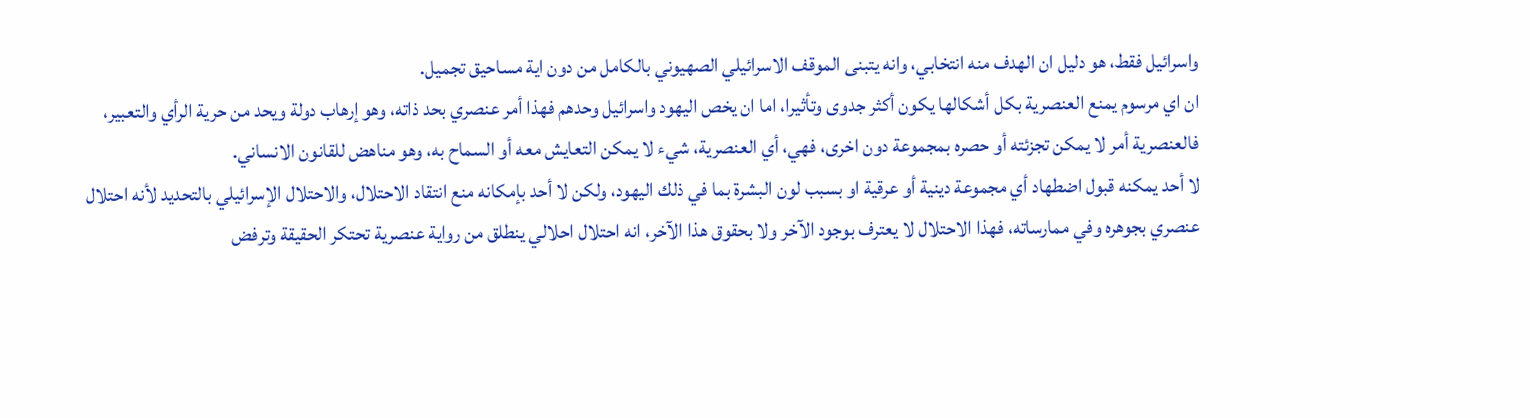واسرائيل فقط، هو دليل ان الهدف منه انتخابي، وانه يتبنى الموقف الاسرائيلي الصهيوني بالكامل من دون اية مساحيق تجميل.
ان اي مرسوم يمنع العنصرية بكل أشكالها يكون أكثر جدوى وتأثيرا، اما ان يخص اليهود واسرائيل وحدهم فهذا أمر عنصري بحد ذاته، وهو إرهاب دولة ويحد من حرية الرأي والتعبير، فالعنصرية أمر لا يمكن تجزئته أو حصره بمجموعة دون اخرى، فهي، أي العنصرية، شيء لا يمكن التعايش معه أو السماح به، وهو مناهض للقانون الانساني.
لا أحد يمكنه قبول اضطهاد أي مجموعة دينية أو عرقية او بسبب لون البشرة بما في ذلك اليهود، ولكن لا أحد بإمكانه منع انتقاد الاحتلال، والاحتلال الإسرائيلي بالتحديد لأنه احتلال عنصري بجوهره وفي ممارساته، فهذا الاحتلال لا يعترف بوجود الآخر ولا بحقوق هذا الآخر، انه احتلال احلالي ينطلق من رواية عنصرية تحتكر الحقيقة وترفض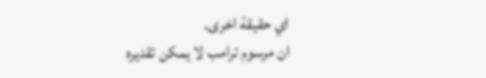اي حقيقة اخرى.
ان مرسوم ترامب لا يمكن تقديره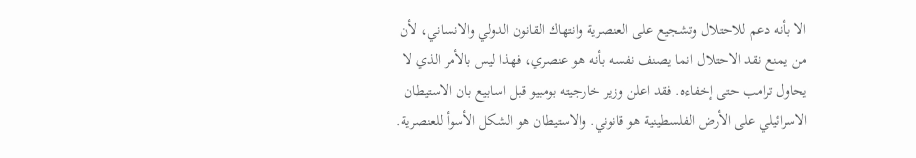الا بأنه دعم للاحتلال وتشجيع على العنصرية وانتهاك القانون الدولي والانساني، لأن من يمنع نقد الاحتلال انما يصنف نفسه بأنه هو عنصري، فهذا ليس بالأمر الذي لا يحاول ترامب حتى إخفاءه. فقد اعلن وزير خارجيته بومبيو قبل اسابيع بان الاستيطان الاسرائيلي على الأرض الفلسطينية هو قانوني. والاستيطان هو الشكل الأسوأ للعنصرية.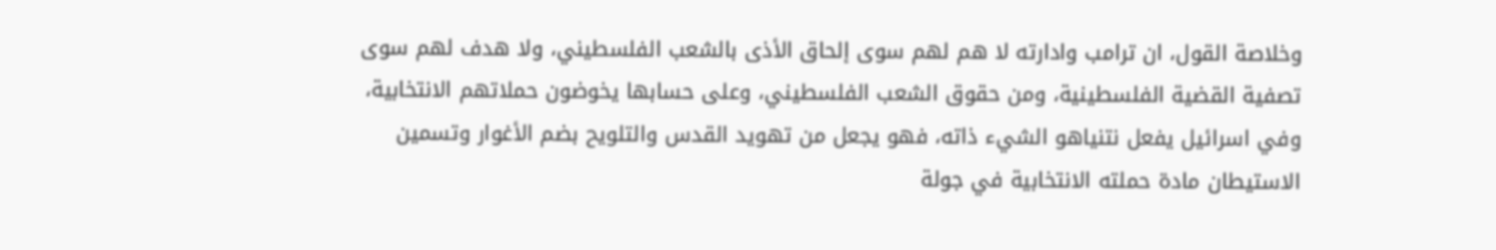وخلاصة القول، ان ترامب وادارته لا هم لهم سوى إلحاق الأذى بالشعب الفلسطيني، ولا هدف لهم سوى تصفية القضية الفلسطينية، ومن حقوق الشعب الفلسطيني، وعلى حسابها يخوضون حملاتهم الانتخابية، وفي اسرائيل يفعل نتنياهو الشيء ذاته، فهو يجعل من تهويد القدس والتلويح بضم الأغوار وتسمين الاستيطان مادة حملته الانتخابية في جولة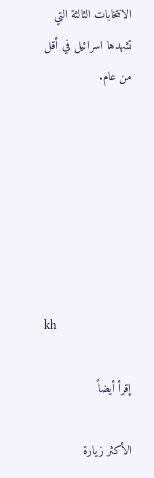الانتخابات الثالثة التي تشهدها اسرائيل في أقل من عام.







kh

إقرأ أيضاً

الأكثر زيارة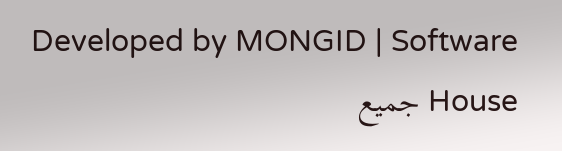Developed by MONGID | Software House جميع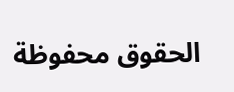الحقوق محفوظة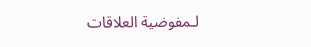لـمفوضية العلاقات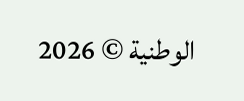الوطنية © 2026